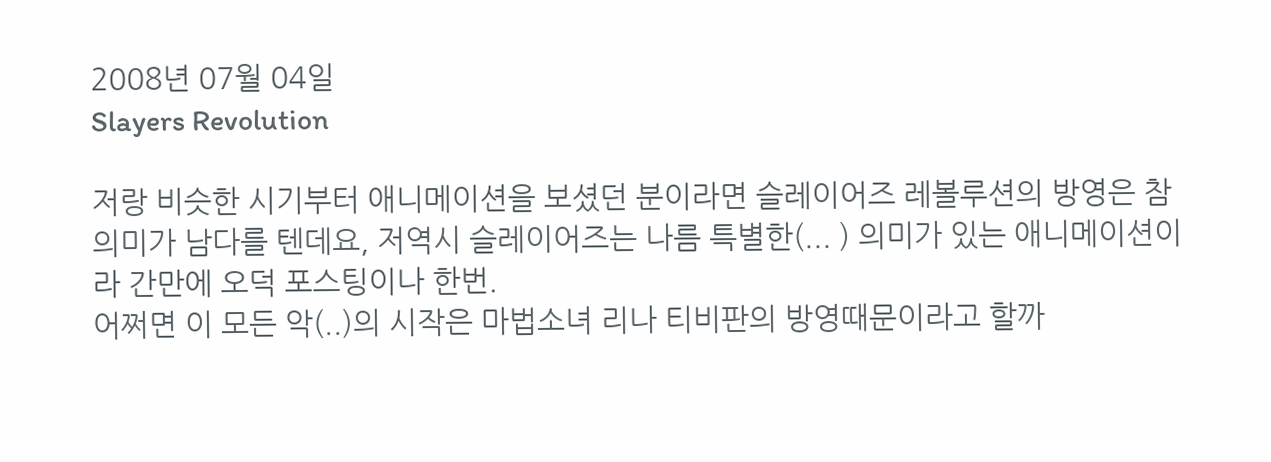2008년 07월 04일
Slayers Revolution

저랑 비슷한 시기부터 애니메이션을 보셨던 분이라면 슬레이어즈 레볼루션의 방영은 참 의미가 남다를 텐데요, 저역시 슬레이어즈는 나름 특별한(... ) 의미가 있는 애니메이션이라 간만에 오덕 포스팅이나 한번.
어쩌면 이 모든 악(..)의 시작은 마법소녀 리나 티비판의 방영때문이라고 할까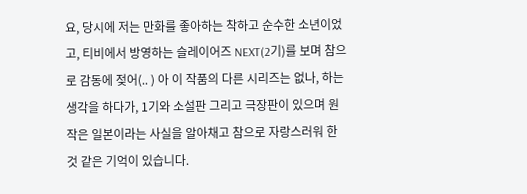요, 당시에 저는 만화를 좋아하는 착하고 순수한 소년이었고, 티비에서 방영하는 슬레이어즈 NEXT(2기)를 보며 참으로 감동에 젖어(.. ) 아 이 작품의 다른 시리즈는 없나, 하는 생각을 하다가, 1기와 소설판 그리고 극장판이 있으며 원작은 일본이라는 사실을 알아채고 참으로 자랑스러워 한것 같은 기억이 있습니다.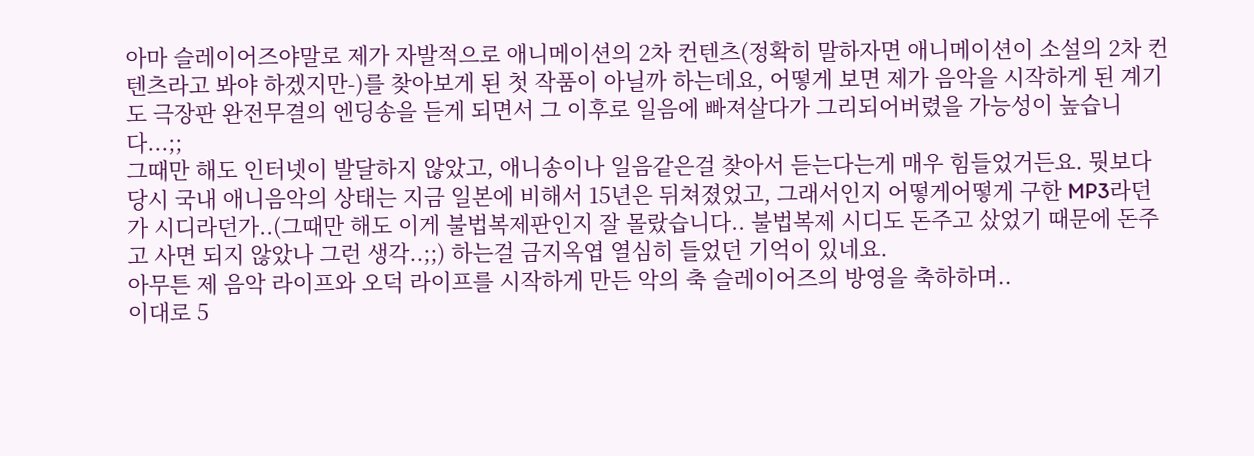아마 슬레이어즈야말로 제가 자발적으로 애니메이션의 2차 컨텐츠(정확히 말하자면 애니메이션이 소설의 2차 컨텐츠라고 봐야 하겠지만-)를 찾아보게 된 첫 작품이 아닐까 하는데요, 어떻게 보면 제가 음악을 시작하게 된 계기도 극장판 완전무결의 엔딩송을 듣게 되면서 그 이후로 일음에 빠져살다가 그리되어버렸을 가능성이 높습니다...;;
그때만 해도 인터넷이 발달하지 않았고, 애니송이나 일음같은걸 찾아서 듣는다는게 매우 힘들었거든요. 뭣보다 당시 국내 애니음악의 상태는 지금 일본에 비해서 15년은 뒤쳐졌었고, 그래서인지 어떻게어떻게 구한 MP3라던가 시디라던가..(그때만 해도 이게 불법복제판인지 잘 몰랐습니다.. 불법복제 시디도 돈주고 샀었기 때문에 돈주고 사면 되지 않았나 그런 생각..;;) 하는걸 금지옥엽 열심히 들었던 기억이 있네요.
아무튼 제 음악 라이프와 오덕 라이프를 시작하게 만든 악의 축 슬레이어즈의 방영을 축하하며..
이대로 5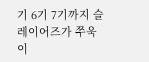기 6기 7기까지 슬레이어즈가 쭈욱 이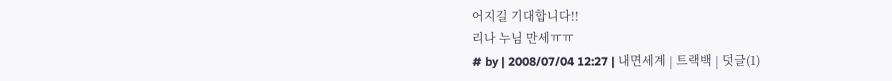어지길 기대합니다!!
리나 누님 만세ㅠㅠ
# by | 2008/07/04 12:27 | 내면세계 | 트랙백 | 덧글(1)